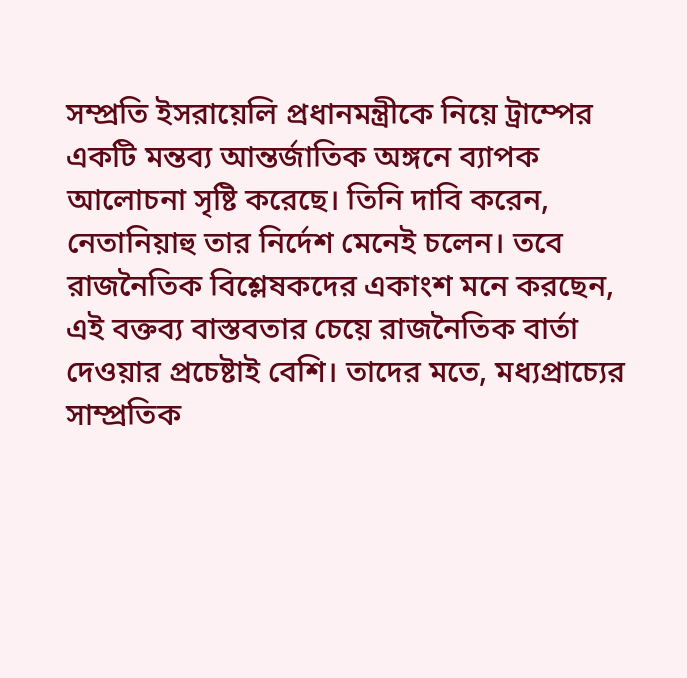সম্প্রতি ইসরায়েলি প্রধানমন্ত্রীকে নিয়ে ট্রাম্পের একটি মন্তব্য আন্তর্জাতিক অঙ্গনে ব্যাপক আলোচনা সৃষ্টি করেছে। তিনি দাবি করেন, নেতানিয়াহু তার নির্দেশ মেনেই চলেন। তবে রাজনৈতিক বিশ্লেষকদের একাংশ মনে করছেন, এই বক্তব্য বাস্তবতার চেয়ে রাজনৈতিক বার্তা দেওয়ার প্রচেষ্টাই বেশি। তাদের মতে, মধ্যপ্রাচ্যের সাম্প্রতিক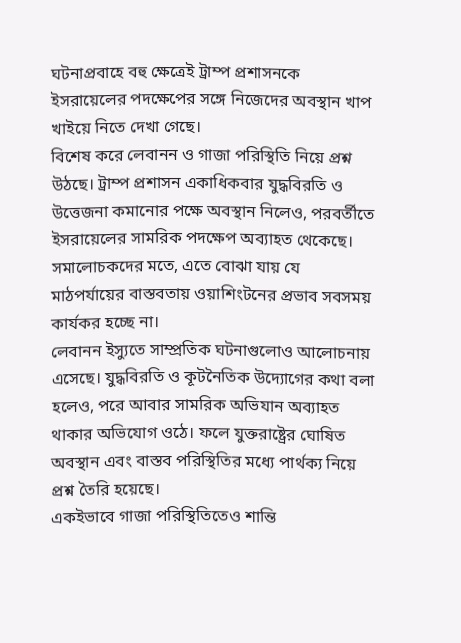ঘটনাপ্রবাহে বহু ক্ষেত্রেই ট্রাম্প প্রশাসনকে ইসরায়েলের পদক্ষেপের সঙ্গে নিজেদের অবস্থান খাপ খাইয়ে নিতে দেখা গেছে।
বিশেষ করে লেবানন ও গাজা পরিস্থিতি নিয়ে প্রশ্ন উঠছে। ট্রাম্প প্রশাসন একাধিকবার যুদ্ধবিরতি ও উত্তেজনা কমানোর পক্ষে অবস্থান নিলেও, পরবর্তীতে ইসরায়েলের সামরিক পদক্ষেপ অব্যাহত থেকেছে। সমালোচকদের মতে, এতে বোঝা যায় যে মাঠপর্যায়ের বাস্তবতায় ওয়াশিংটনের প্রভাব সবসময় কার্যকর হচ্ছে না।
লেবানন ইস্যুতে সাম্প্রতিক ঘটনাগুলোও আলোচনায় এসেছে। যুদ্ধবিরতি ও কূটনৈতিক উদ্যোগের কথা বলা হলেও, পরে আবার সামরিক অভিযান অব্যাহত থাকার অভিযোগ ওঠে। ফলে যুক্তরাষ্ট্রের ঘোষিত অবস্থান এবং বাস্তব পরিস্থিতির মধ্যে পার্থক্য নিয়ে প্রশ্ন তৈরি হয়েছে।
একইভাবে গাজা পরিস্থিতিতেও শান্তি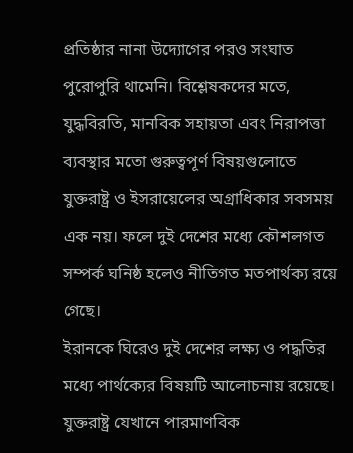প্রতিষ্ঠার নানা উদ্যোগের পরও সংঘাত পুরোপুরি থামেনি। বিশ্লেষকদের মতে, যুদ্ধবিরতি, মানবিক সহায়তা এবং নিরাপত্তা ব্যবস্থার মতো গুরুত্বপূর্ণ বিষয়গুলোতে যুক্তরাষ্ট্র ও ইসরায়েলের অগ্রাধিকার সবসময় এক নয়। ফলে দুই দেশের মধ্যে কৌশলগত সম্পর্ক ঘনিষ্ঠ হলেও নীতিগত মতপার্থক্য রয়ে গেছে।
ইরানকে ঘিরেও দুই দেশের লক্ষ্য ও পদ্ধতির মধ্যে পার্থক্যের বিষয়টি আলোচনায় রয়েছে। যুক্তরাষ্ট্র যেখানে পারমাণবিক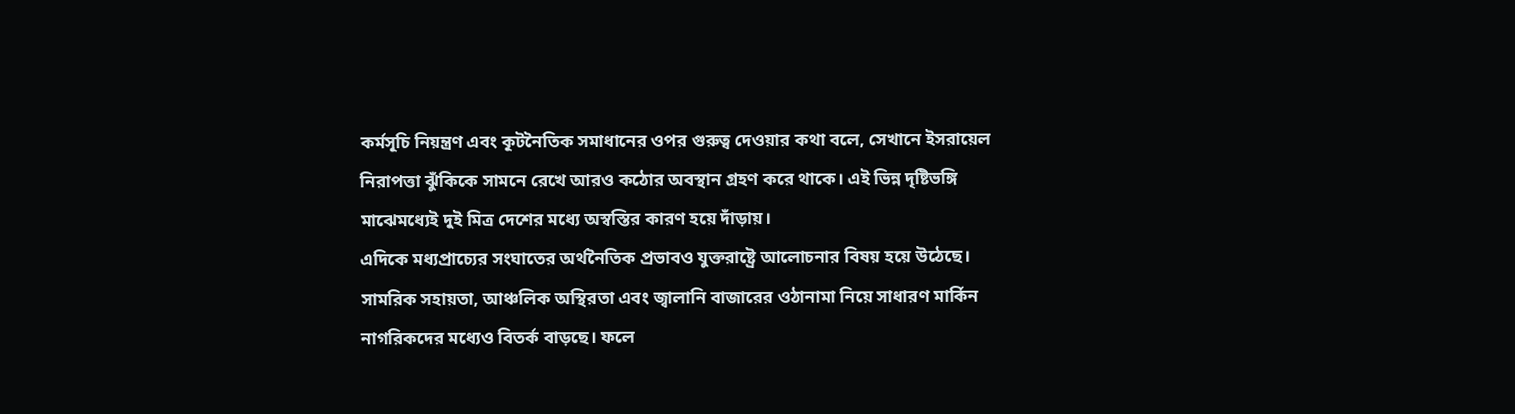কর্মসূচি নিয়ন্ত্রণ এবং কূটনৈতিক সমাধানের ওপর গুরুত্ব দেওয়ার কথা বলে, সেখানে ইসরায়েল নিরাপত্তা ঝুঁকিকে সামনে রেখে আরও কঠোর অবস্থান গ্রহণ করে থাকে। এই ভিন্ন দৃষ্টিভঙ্গি মাঝেমধ্যেই দুই মিত্র দেশের মধ্যে অস্বস্তির কারণ হয়ে দাঁড়ায়।
এদিকে মধ্যপ্রাচ্যের সংঘাতের অর্থনৈতিক প্রভাবও যুক্তরাষ্ট্রে আলোচনার বিষয় হয়ে উঠেছে। সামরিক সহায়তা, আঞ্চলিক অস্থিরতা এবং জ্বালানি বাজারের ওঠানামা নিয়ে সাধারণ মার্কিন নাগরিকদের মধ্যেও বিতর্ক বাড়ছে। ফলে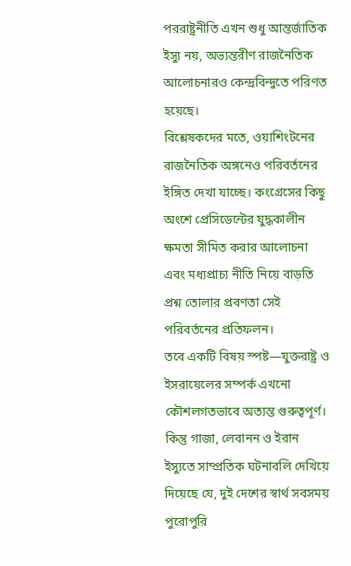পররাষ্ট্রনীতি এখন শুধু আন্তর্জাতিক ইস্যু নয়, অভ্যন্তরীণ রাজনৈতিক আলোচনারও কেন্দ্রবিন্দুতে পরিণত হয়েছে।
বিশ্লেষকদের মতে, ওয়াশিংটনের রাজনৈতিক অঙ্গনেও পরিবর্তনের ইঙ্গিত দেখা যাচ্ছে। কংগ্রেসের কিছু অংশে প্রেসিডেন্টের যুদ্ধকালীন ক্ষমতা সীমিত করার আলোচনা এবং মধ্যপ্রাচ্য নীতি নিয়ে বাড়তি প্রশ্ন তোলার প্রবণতা সেই পরিবর্তনের প্রতিফলন।
তবে একটি বিষয় স্পষ্ট—যুক্তরাষ্ট্র ও ইসরায়েলের সম্পর্ক এখনো কৌশলগতভাবে অত্যন্ত গুরুত্বপূর্ণ। কিন্তু গাজা, লেবানন ও ইরান ইস্যুতে সাম্প্রতিক ঘটনাবলি দেখিয়ে দিয়েছে যে, দুই দেশের স্বার্থ সবসময় পুরোপুরি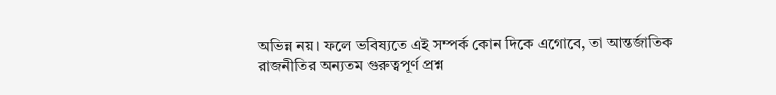অভিন্ন নয়। ফলে ভবিষ্যতে এই সম্পর্ক কোন দিকে এগোবে, তা আন্তর্জাতিক রাজনীতির অন্যতম গুরুত্বপূর্ণ প্রশ্ন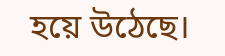হয়ে উঠেছে।